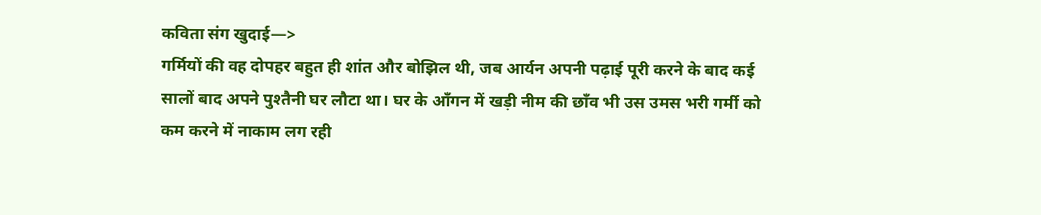कविता संग खुदाई—>
गर्मियों की वह दोपहर बहुत ही शांत और बोझिल थी, जब आर्यन अपनी पढ़ाई पूरी करने के बाद कई सालों बाद अपने पुश्तैनी घर लौटा था। घर के आँगन में खड़ी नीम की छाँव भी उस उमस भरी गर्मी को कम करने में नाकाम लग रही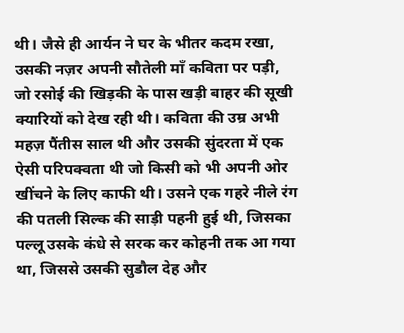थी। जैसे ही आर्यन ने घर के भीतर कदम रखा, उसकी नज़र अपनी सौतेली माँ कविता पर पड़ी, जो रसोई की खिड़की के पास खड़ी बाहर की सूखी क्यारियों को देख रही थी। कविता की उम्र अभी महज़ पैंतीस साल थी और उसकी सुंदरता में एक ऐसी परिपक्वता थी जो किसी को भी अपनी ओर खींचने के लिए काफी थी। उसने एक गहरे नीले रंग की पतली सिल्क की साड़ी पहनी हुई थी, जिसका पल्लू उसके कंधे से सरक कर कोहनी तक आ गया था, जिससे उसकी सुडौल देह और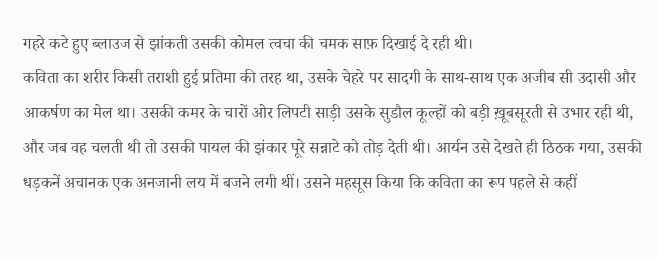गहरे कटे हुए ब्लाउज से झांकती उसकी कोमल त्वचा की चमक साफ़ दिखाई दे रही थी।
कविता का शरीर किसी तराशी हुई प्रतिमा की तरह था, उसके चेहरे पर सादगी के साथ-साथ एक अजीब सी उदासी और आकर्षण का मेल था। उसकी कमर के चारों ओर लिपटी साड़ी उसके सुडौल कूल्हों को बड़ी ख़ूबसूरती से उभार रही थी, और जब वह चलती थी तो उसकी पायल की झंकार पूरे सन्नाटे को तोड़ देती थी। आर्यन उसे देखते ही ठिठक गया, उसकी धड़कनें अचानक एक अनजानी लय में बजने लगी थीं। उसने महसूस किया कि कविता का रूप पहले से कहीं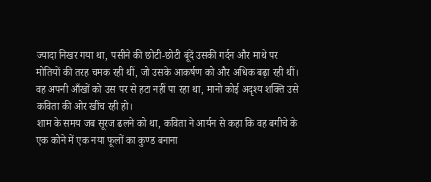ज्यादा निखर गया था, पसीने की छोटी-छोटी बूंदें उसकी गर्दन और माथे पर मोतियों की तरह चमक रही थीं, जो उसके आकर्षण को और अधिक बढ़ा रही थीं। वह अपनी आँखों को उस पर से हटा नहीं पा रहा था, मानो कोई अदृश्य शक्ति उसे कविता की ओर खींच रही हो।
शाम के समय जब सूरज ढलने को था, कविता ने आर्यन से कहा कि वह बगीचे के एक कोने में एक नया फूलों का कुण्ड बनाना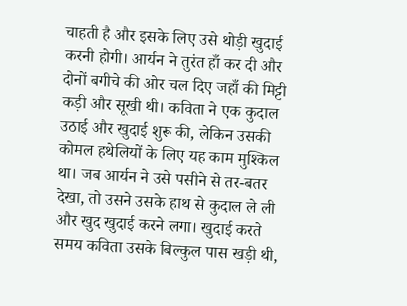चाहती है और इसके लिए उसे थोड़ी खुदाई करनी होगी। आर्यन ने तुरंत हाँ कर दी और दोनों बगीचे की ओर चल दिए जहाँ की मिट्टी कड़ी और सूखी थी। कविता ने एक कुदाल उठाई और खुदाई शुरू की, लेकिन उसकी कोमल हथेलियों के लिए यह काम मुश्किल था। जब आर्यन ने उसे पसीने से तर-बतर देखा, तो उसने उसके हाथ से कुदाल ले ली और खुद खुदाई करने लगा। खुदाई करते समय कविता उसके बिल्कुल पास खड़ी थी,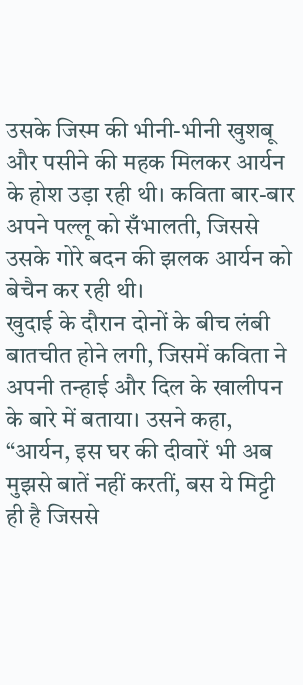उसके जिस्म की भीनी-भीनी खुशबू और पसीने की महक मिलकर आर्यन के होश उड़ा रही थी। कविता बार-बार अपने पल्लू को सँभालती, जिससे उसके गोरे बदन की झलक आर्यन को बेचैन कर रही थी।
खुदाई के दौरान दोनों के बीच लंबी बातचीत होने लगी, जिसमें कविता ने अपनी तन्हाई और दिल के खालीपन के बारे में बताया। उसने कहा, “आर्यन, इस घर की दीवारें भी अब मुझसे बातें नहीं करतीं, बस ये मिट्टी ही है जिससे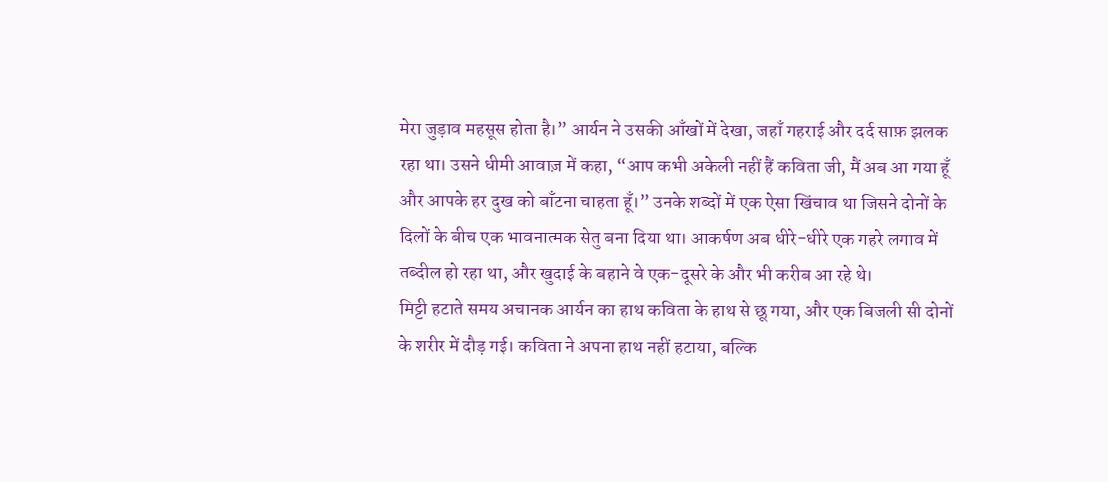मेरा जुड़ाव महसूस होता है।” आर्यन ने उसकी आँखों में देखा, जहाँ गहराई और दर्द साफ़ झलक रहा था। उसने धीमी आवाज़ में कहा, “आप कभी अकेली नहीं हैं कविता जी, मैं अब आ गया हूँ और आपके हर दुख को बाँटना चाहता हूँ।” उनके शब्दों में एक ऐसा खिंचाव था जिसने दोनों के दिलों के बीच एक भावनात्मक सेतु बना दिया था। आकर्षण अब धीरे-धीरे एक गहरे लगाव में तब्दील हो रहा था, और खुदाई के बहाने वे एक-दूसरे के और भी करीब आ रहे थे।
मिट्टी हटाते समय अचानक आर्यन का हाथ कविता के हाथ से छू गया, और एक बिजली सी दोनों के शरीर में दौड़ गई। कविता ने अपना हाथ नहीं हटाया, बल्कि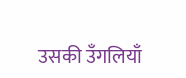उसकी उँगलियाँ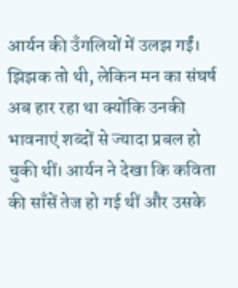आर्यन की उँगलियों में उलझ गईं। झिझक तो थी, लेकिन मन का संघर्ष अब हार रहा था क्योंकि उनकी भावनाएं शब्दों से ज्यादा प्रबल हो चुकी थीं। आर्यन ने देखा कि कविता की साँसें तेज हो गई थीं और उसके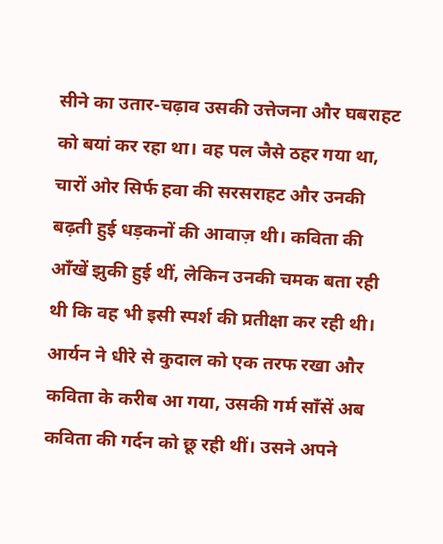सीने का उतार-चढ़ाव उसकी उत्तेजना और घबराहट को बयां कर रहा था। वह पल जैसे ठहर गया था, चारों ओर सिर्फ हवा की सरसराहट और उनकी बढ़ती हुई धड़कनों की आवाज़ थी। कविता की आँखें झुकी हुई थीं, लेकिन उनकी चमक बता रही थी कि वह भी इसी स्पर्श की प्रतीक्षा कर रही थी।
आर्यन ने धीरे से कुदाल को एक तरफ रखा और कविता के करीब आ गया, उसकी गर्म साँसें अब कविता की गर्दन को छू रही थीं। उसने अपने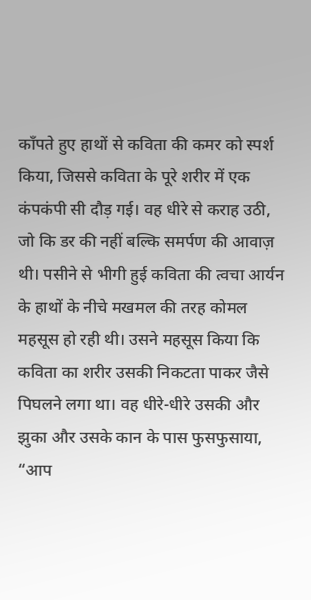काँपते हुए हाथों से कविता की कमर को स्पर्श किया, जिससे कविता के पूरे शरीर में एक कंपकंपी सी दौड़ गई। वह धीरे से कराह उठी, जो कि डर की नहीं बल्कि समर्पण की आवाज़ थी। पसीने से भीगी हुई कविता की त्वचा आर्यन के हाथों के नीचे मखमल की तरह कोमल महसूस हो रही थी। उसने महसूस किया कि कविता का शरीर उसकी निकटता पाकर जैसे पिघलने लगा था। वह धीरे-धीरे उसकी और झुका और उसके कान के पास फुसफुसाया, “आप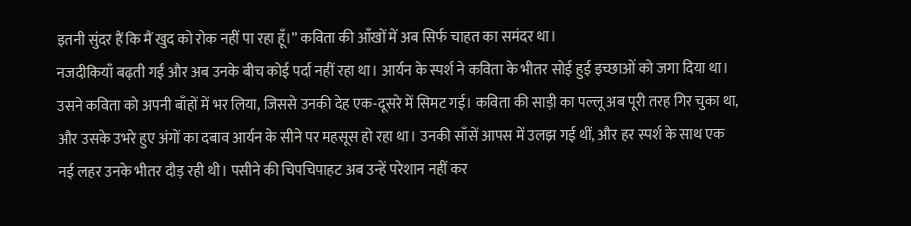इतनी सुंदर हैं कि मैं खुद को रोक नहीं पा रहा हूँ।” कविता की आँखों में अब सिर्फ चाहत का समंदर था।
नजदीकियाँ बढ़ती गईं और अब उनके बीच कोई पर्दा नहीं रहा था। आर्यन के स्पर्श ने कविता के भीतर सोई हुई इच्छाओं को जगा दिया था। उसने कविता को अपनी बाँहों में भर लिया, जिससे उनकी देह एक-दूसरे में सिमट गई। कविता की साड़ी का पल्लू अब पूरी तरह गिर चुका था, और उसके उभरे हुए अंगों का दबाव आर्यन के सीने पर महसूस हो रहा था। उनकी साँसें आपस में उलझ गई थीं, और हर स्पर्श के साथ एक नई लहर उनके भीतर दौड़ रही थी। पसीने की चिपचिपाहट अब उन्हें परेशान नहीं कर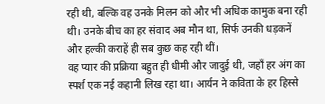रही थी, बल्कि वह उनके मिलन को और भी अधिक कामुक बना रही थी। उनके बीच का हर संवाद अब मौन था, सिर्फ उनकी धड़कनें और हल्की कराहें ही सब कुछ कह रही थीं।
वह प्यार की प्रक्रिया बहुत ही धीमी और जादुई थी, जहाँ हर अंग का स्पर्श एक नई कहानी लिख रहा था। आर्यन ने कविता के हर हिस्से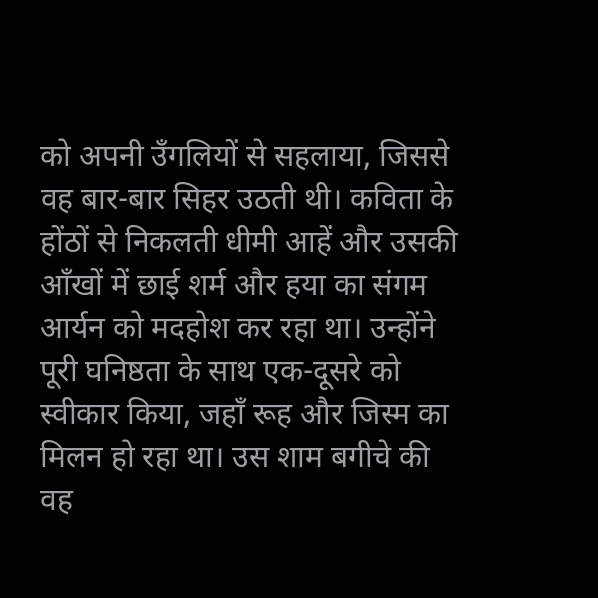को अपनी उँगलियों से सहलाया, जिससे वह बार-बार सिहर उठती थी। कविता के होंठों से निकलती धीमी आहें और उसकी आँखों में छाई शर्म और हया का संगम आर्यन को मदहोश कर रहा था। उन्होंने पूरी घनिष्ठता के साथ एक-दूसरे को स्वीकार किया, जहाँ रूह और जिस्म का मिलन हो रहा था। उस शाम बगीचे की वह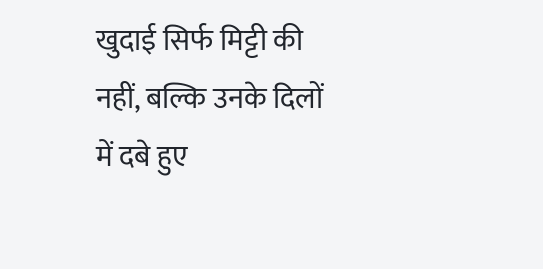खुदाई सिर्फ मिट्टी की नहीं, बल्कि उनके दिलों में दबे हुए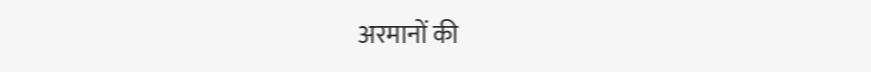अरमानों की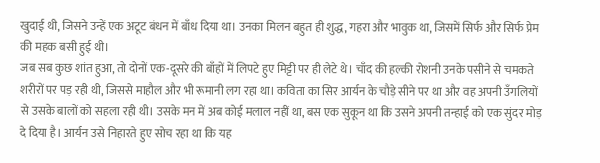खुदाई थी, जिसने उन्हें एक अटूट बंधन में बाँध दिया था। उनका मिलन बहुत ही शुद्ध, गहरा और भावुक था, जिसमें सिर्फ और सिर्फ प्रेम की महक बसी हुई थी।
जब सब कुछ शांत हुआ, तो दोनों एक-दूसरे की बाँहों में लिपटे हुए मिट्टी पर ही लेटे थे। चाँद की हल्की रोशनी उनके पसीने से चमकते शरीरों पर पड़ रही थी, जिससे माहौल और भी रूमानी लग रहा था। कविता का सिर आर्यन के चौड़े सीने पर था और वह अपनी उँगलियों से उसके बालों को सहला रही थी। उसके मन में अब कोई मलाल नहीं था, बस एक सुकून था कि उसने अपनी तन्हाई को एक सुंदर मोड़ दे दिया है। आर्यन उसे निहारते हुए सोच रहा था कि यह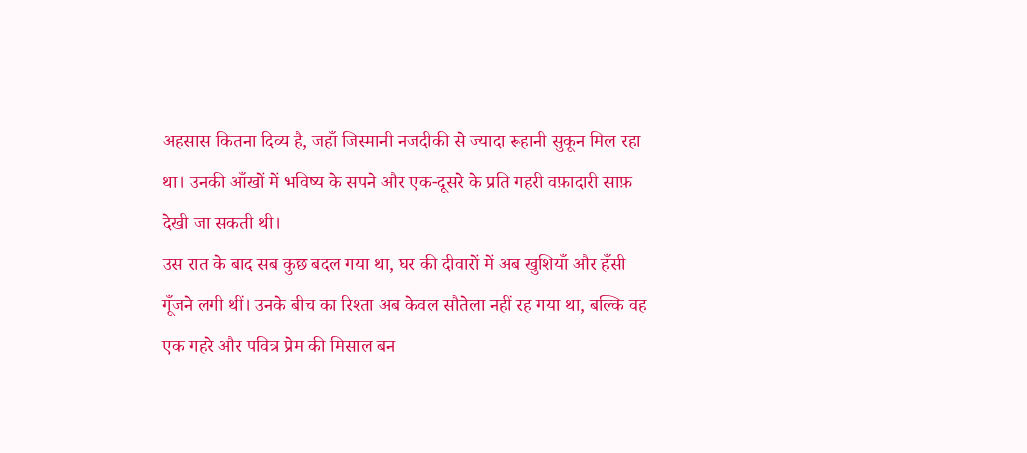अहसास कितना दिव्य है, जहाँ जिस्मानी नजदीकी से ज्यादा रूहानी सुकून मिल रहा था। उनकी आँखों में भविष्य के सपने और एक-दूसरे के प्रति गहरी वफ़ादारी साफ़ देखी जा सकती थी।
उस रात के बाद सब कुछ बदल गया था, घर की दीवारों में अब खुशियाँ और हँसी गूँजने लगी थीं। उनके बीच का रिश्ता अब केवल सौतेला नहीं रह गया था, बल्कि वह एक गहरे और पवित्र प्रेम की मिसाल बन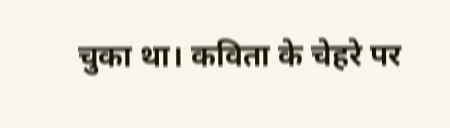चुका था। कविता के चेहरे पर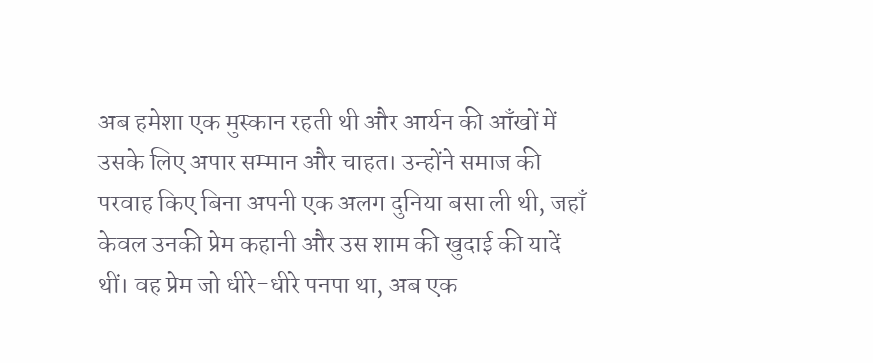अब हमेशा एक मुस्कान रहती थी और आर्यन की आँखों में उसके लिए अपार सम्मान और चाहत। उन्होंने समाज की परवाह किए बिना अपनी एक अलग दुनिया बसा ली थी, जहाँ केवल उनकी प्रेम कहानी और उस शाम की खुदाई की यादें थीं। वह प्रेम जो धीरे-धीरे पनपा था, अब एक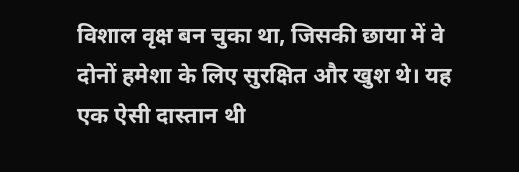विशाल वृक्ष बन चुका था, जिसकी छाया में वे दोनों हमेशा के लिए सुरक्षित और खुश थे। यह एक ऐसी दास्तान थी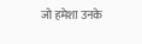जो हमेशा उनके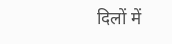दिलों में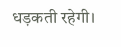धड़कती रहेगी।